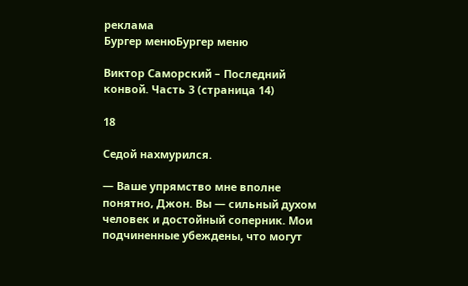реклама
Бургер менюБургер меню

Виктор Саморский – Последний конвой. Часть 3 (страница 14)

18

Седой нахмурился.

— Ваше упрямство мне вполне понятно, Джон. Вы — сильный духом человек и достойный соперник. Мои подчиненные убеждены, что могут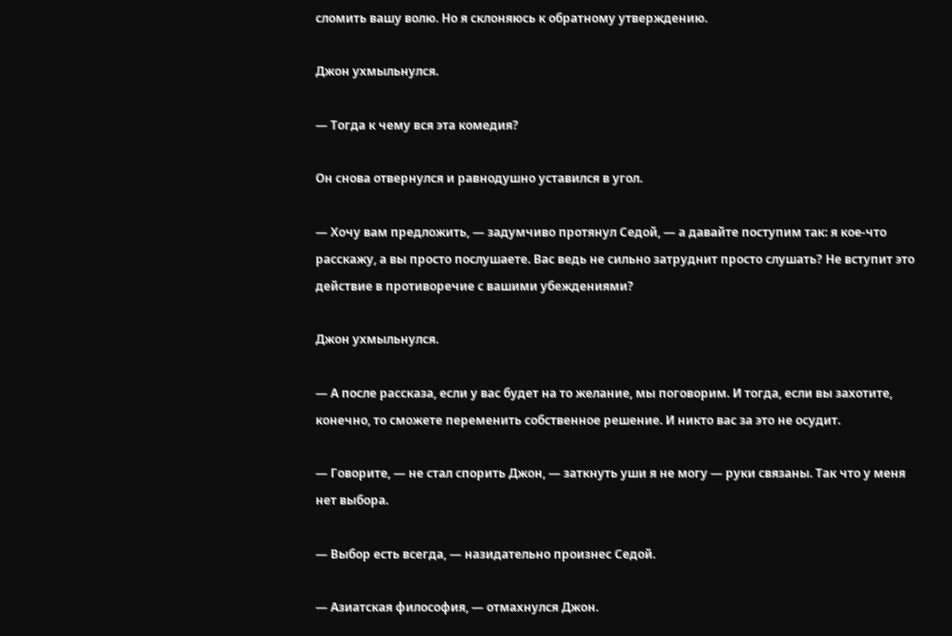сломить вашу волю. Но я склоняюсь к обратному утверждению.

Джон ухмыльнулся.

— Тогда к чему вся эта комедия?

Он снова отвернулся и равнодушно уставился в угол.

— Хочу вам предложить, — задумчиво протянул Седой, — а давайте поступим так: я кое-что расскажу, а вы просто послушаете. Вас ведь не сильно затруднит просто слушать? Не вступит это действие в противоречие с вашими убеждениями?

Джон ухмыльнулся.

— А после рассказа, если у вас будет на то желание, мы поговорим. И тогда, если вы захотите, конечно, то сможете переменить собственное решение. И никто вас за это не осудит.

— Говорите, — не стал спорить Джон, — заткнуть уши я не могу — руки связаны. Так что у меня нет выбора.

— Выбор есть всегда, — назидательно произнес Седой.

— Азиатская философия, — отмахнулся Джон.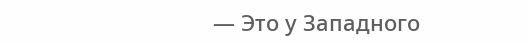— Это у Западного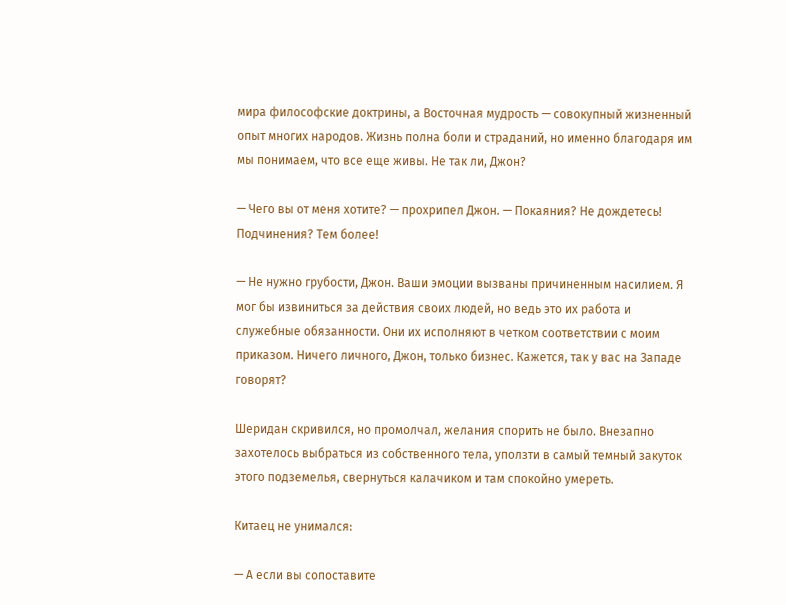мира философские доктрины, а Восточная мудрость — совокупный жизненный опыт многих народов. Жизнь полна боли и страданий, но именно благодаря им мы понимаем, что все еще живы. Не так ли, Джон?

— Чего вы от меня хотите? — прохрипел Джон. — Покаяния? Не дождетесь! Подчинения? Тем более!

— Не нужно грубости, Джон. Ваши эмоции вызваны причиненным насилием. Я мог бы извиниться за действия своих людей, но ведь это их работа и служебные обязанности. Они их исполняют в четком соответствии с моим приказом. Ничего личного, Джон, только бизнес. Кажется, так у вас на Западе говорят?

Шеридан скривился, но промолчал, желания спорить не было. Внезапно захотелось выбраться из собственного тела, уползти в самый темный закуток этого подземелья, свернуться калачиком и там спокойно умереть.

Китаец не унимался:

— А если вы сопоставите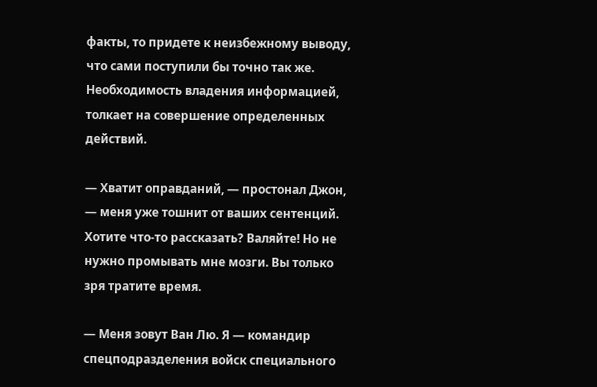факты, то придете к неизбежному выводу, что сами поступили бы точно так же. Необходимость владения информацией, толкает на совершение определенных действий.

— Хватит оправданий, — простонал Джон, — меня уже тошнит от ваших сентенций. Хотите что-то рассказать? Валяйте! Но не нужно промывать мне мозги. Вы только зря тратите время.

— Меня зовут Ван Лю. Я — командир спецподразделения войск специального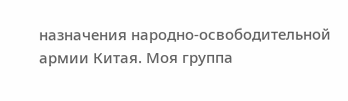назначения народно-освободительной армии Китая. Моя группа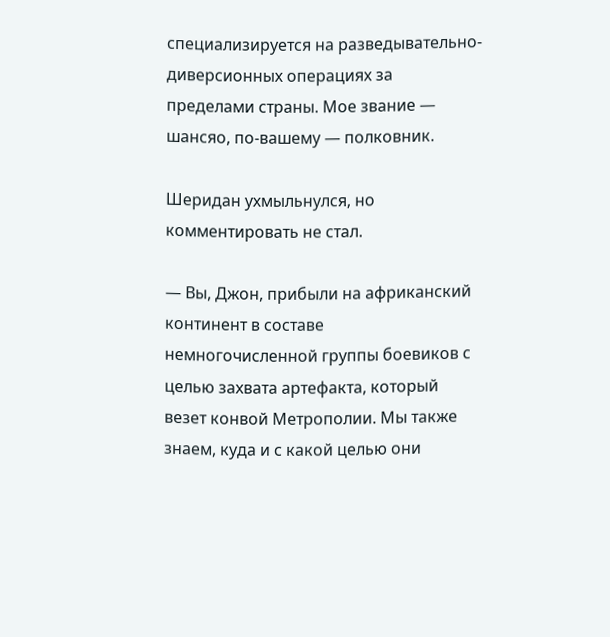специализируется на разведывательно-диверсионных операциях за пределами страны. Мое звание — шансяо, по-вашему — полковник.

Шеридан ухмыльнулся, но комментировать не стал.

— Вы, Джон, прибыли на африканский континент в составе немногочисленной группы боевиков с целью захвата артефакта, который везет конвой Метрополии. Мы также знаем, куда и с какой целью они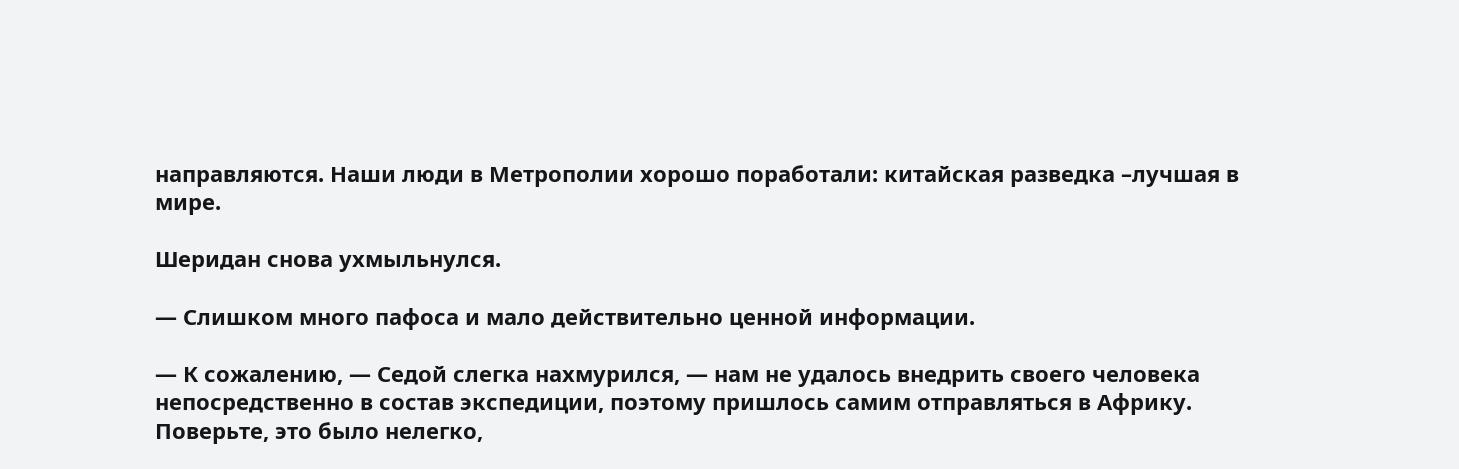направляются. Наши люди в Метрополии хорошо поработали: китайская разведка –лучшая в мире.

Шеридан снова ухмыльнулся.

— Слишком много пафоса и мало действительно ценной информации.

— К сожалению, — Седой слегка нахмурился, — нам не удалось внедрить своего человека непосредственно в состав экспедиции, поэтому пришлось самим отправляться в Африку. Поверьте, это было нелегко,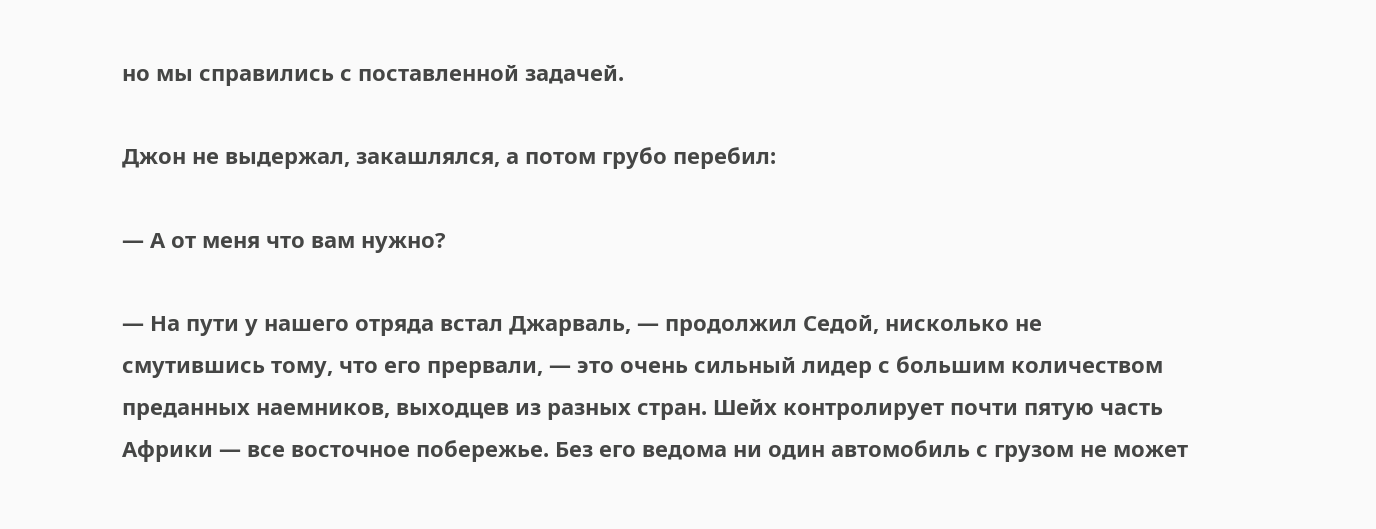но мы справились с поставленной задачей.

Джон не выдержал, закашлялся, а потом грубо перебил:

— А от меня что вам нужно?

— На пути у нашего отряда встал Джарваль, — продолжил Седой, нисколько не смутившись тому, что его прервали, — это очень сильный лидер с большим количеством преданных наемников, выходцев из разных стран. Шейх контролирует почти пятую часть Африки — все восточное побережье. Без его ведома ни один автомобиль с грузом не может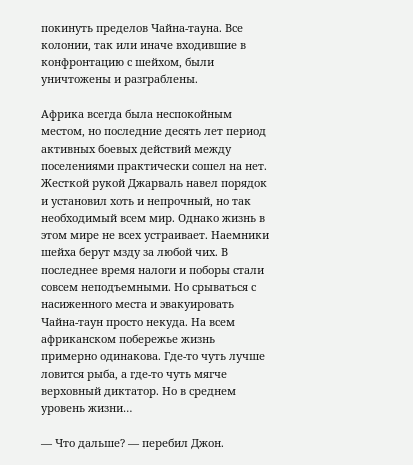покинуть пределов Чайна-тауна. Все колонии, так или иначе входившие в конфронтацию с шейхом, были уничтожены и разграблены.

Африка всегда была неспокойным местом, но последние десять лет период активных боевых действий между поселениями практически сошел на нет. Жесткой рукой Джарваль навел порядок и установил хоть и непрочный, но так необходимый всем мир. Однако жизнь в этом мире не всех устраивает. Наемники шейха берут мзду за любой чих. В последнее время налоги и поборы стали совсем неподъемными. Но срываться с насиженного места и эвакуировать Чайна-таун просто некуда. На всем африканском побережье жизнь примерно одинакова. Где-то чуть лучше ловится рыба, а где-то чуть мягче верховный диктатор. Но в среднем уровень жизни…

— Что дальше? — перебил Джон.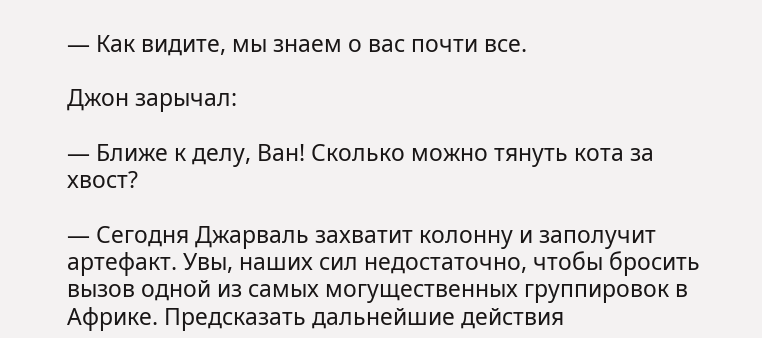— Как видите, мы знаем о вас почти все.

Джон зарычал:

— Ближе к делу, Ван! Сколько можно тянуть кота за хвост?

— Сегодня Джарваль захватит колонну и заполучит артефакт. Увы, наших сил недостаточно, чтобы бросить вызов одной из самых могущественных группировок в Африке. Предсказать дальнейшие действия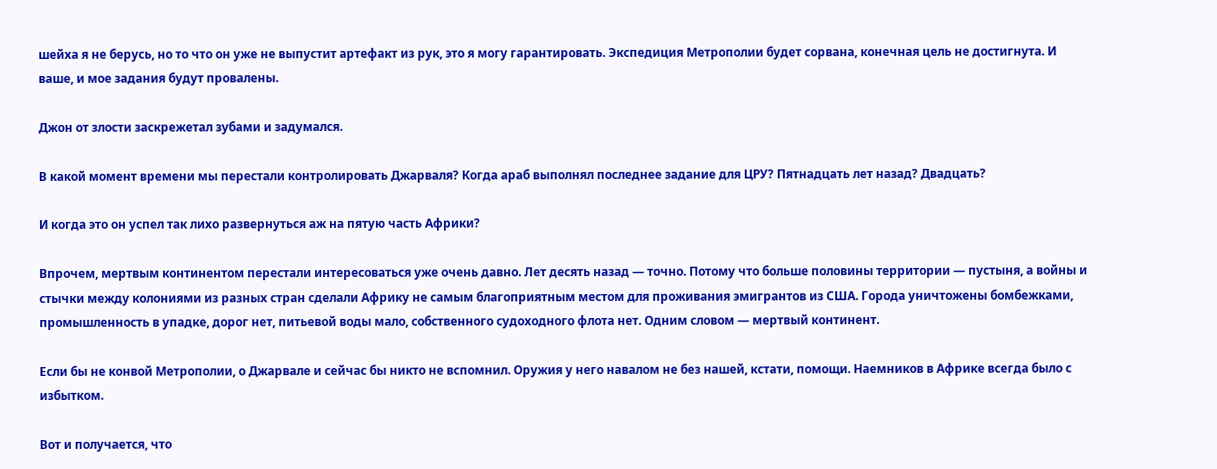шейха я не берусь, но то что он уже не выпустит артефакт из рук, это я могу гарантировать. Экспедиция Метрополии будет сорвана, конечная цель не достигнута. И ваше, и мое задания будут провалены.

Джон от злости заскрежетал зубами и задумался.

В какой момент времени мы перестали контролировать Джарваля? Когда араб выполнял последнее задание для ЦРУ? Пятнадцать лет назад? Двадцать?

И когда это он успел так лихо развернуться аж на пятую часть Африки?

Впрочем, мертвым континентом перестали интересоваться уже очень давно. Лет десять назад — точно. Потому что больше половины территории — пустыня, а войны и стычки между колониями из разных стран сделали Африку не самым благоприятным местом для проживания эмигрантов из США. Города уничтожены бомбежками, промышленность в упадке, дорог нет, питьевой воды мало, собственного судоходного флота нет. Одним словом — мертвый континент.

Если бы не конвой Метрополии, о Джарвале и сейчас бы никто не вспомнил. Оружия у него навалом не без нашей, кстати, помощи. Наемников в Африке всегда было с избытком.

Вот и получается, что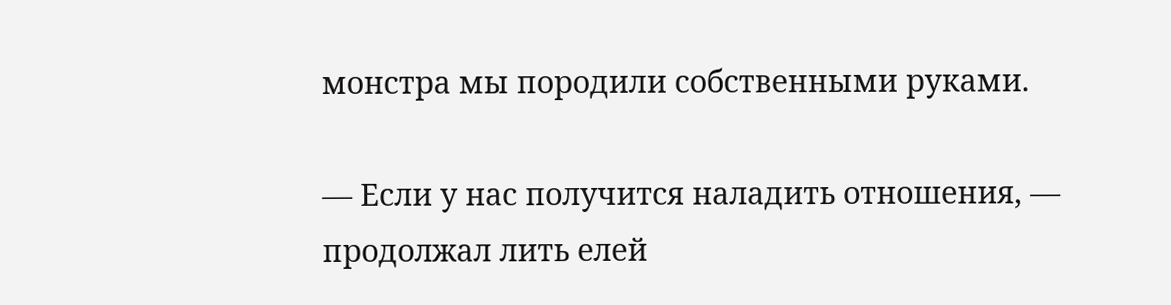монстра мы породили собственными руками.

— Если у нас получится наладить отношения, — продолжал лить елей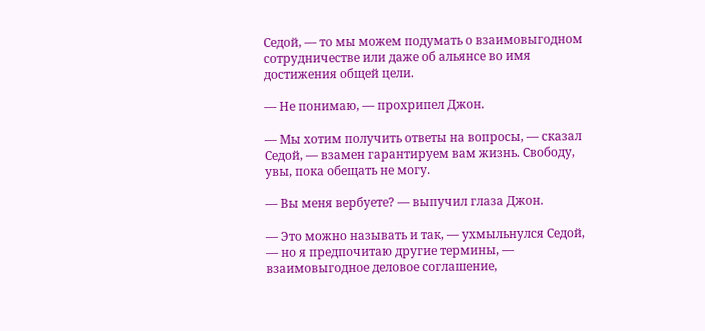Седой, — то мы можем подумать о взаимовыгодном сотрудничестве или даже об альянсе во имя достижения общей цели.

— Не понимаю, — прохрипел Джон.

— Мы хотим получить ответы на вопросы, — сказал Седой, — взамен гарантируем вам жизнь. Свободу, увы, пока обещать не могу.

— Вы меня вербуете? — выпучил глаза Джон.

— Это можно называть и так, — ухмыльнулся Седой, — но я предпочитаю другие термины, — взаимовыгодное деловое соглашение,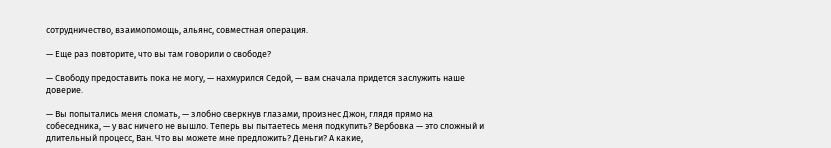сотрудничество, взаимопомощь, альянс, совместная операция.

— Еще раз повторите, что вы там говорили о свободе?

— Свободу предоставить пока не могу, — нахмурился Седой, — вам сначала придется заслужить наше доверие.

— Вы попытались меня сломать, — злобно сверкнув глазами, произнес Джон, глядя прямо на собеседника, — у вас ничего не вышло. Теперь вы пытаетесь меня подкупить? Вербовка — это сложный и длительный процесс, Ван. Что вы можете мне предложить? Деньги? А какие,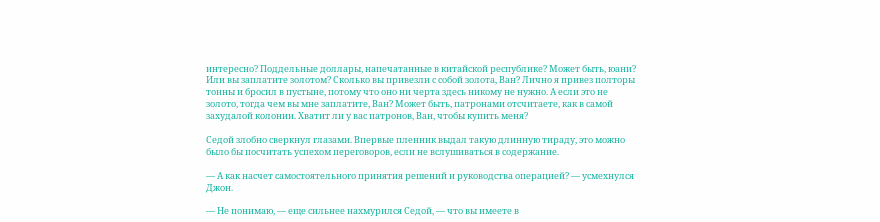интересно? Поддельные доллары, напечатанные в китайской республике? Может быть, юани? Или вы заплатите золотом? Сколько вы привезли с собой золота, Ван? Лично я привез полторы тонны и бросил в пустыне, потому что оно ни черта здесь никому не нужно. А если это не золото, тогда чем вы мне заплатите, Ван? Может быть, патронами отсчитаете, как в самой захудалой колонии. Хватит ли у вас патронов, Ван, чтобы купить меня?

Седой злобно сверкнул глазами. Впервые пленник выдал такую длинную тираду, это можно было бы посчитать успехом переговоров, если не вслушиваться в содержание.

— А как насчет самостоятельного принятия решений и руководства операцией? — усмехнулся Джон.

— Не понимаю, — еще сильнее нахмурился Седой, — что вы имеете в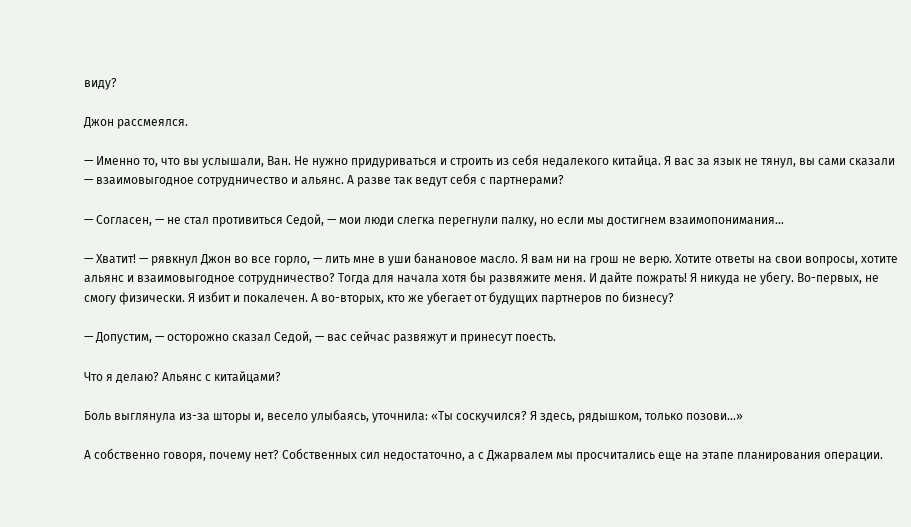виду?

Джон рассмеялся.

— Именно то, что вы услышали, Ван. Не нужно придуриваться и строить из себя недалекого китайца. Я вас за язык не тянул, вы сами сказали — взаимовыгодное сотрудничество и альянс. А разве так ведут себя с партнерами?

— Согласен, — не стал противиться Седой, — мои люди слегка перегнули палку, но если мы достигнем взаимопонимания…

— Хватит! — рявкнул Джон во все горло, — лить мне в уши банановое масло. Я вам ни на грош не верю. Хотите ответы на свои вопросы, хотите альянс и взаимовыгодное сотрудничество? Тогда для начала хотя бы развяжите меня. И дайте пожрать! Я никуда не убегу. Во-первых, не смогу физически. Я избит и покалечен. А во-вторых, кто же убегает от будущих партнеров по бизнесу?

— Допустим, — осторожно сказал Седой, — вас сейчас развяжут и принесут поесть.

Что я делаю? Альянс с китайцами?

Боль выглянула из-за шторы и, весело улыбаясь, уточнила: «Ты соскучился? Я здесь, рядышком, только позови…»

А собственно говоря, почему нет? Собственных сил недостаточно, а с Джарвалем мы просчитались еще на этапе планирования операции.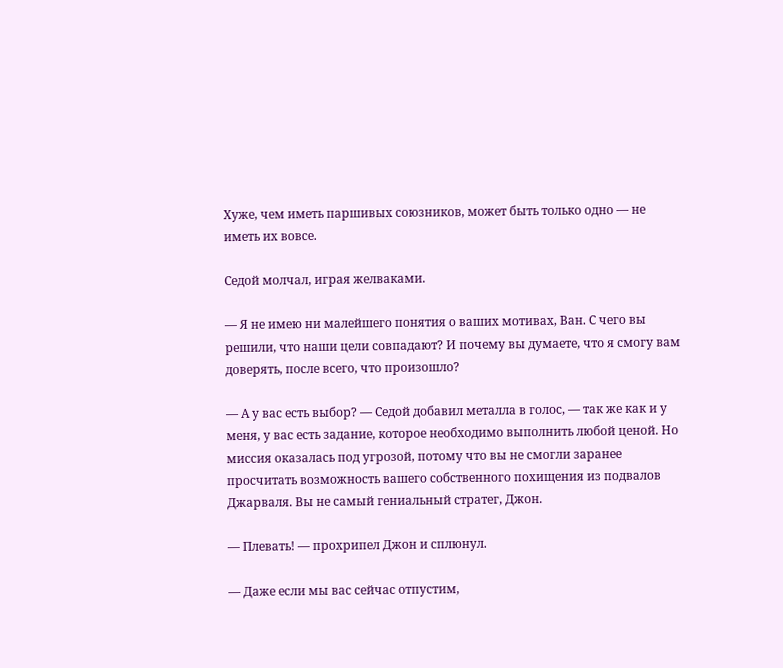Хуже, чем иметь паршивых союзников, может быть только одно — не иметь их вовсе.

Седой молчал, играя желваками.

— Я не имею ни малейшего понятия о ваших мотивах, Ван. С чего вы решили, что наши цели совпадают? И почему вы думаете, что я смогу вам доверять, после всего, что произошло?

— А у вас есть выбор? — Седой добавил металла в голос, — так же как и у меня, у вас есть задание, которое необходимо выполнить любой ценой. Но миссия оказалась под угрозой, потому что вы не смогли заранее просчитать возможность вашего собственного похищения из подвалов Джарваля. Вы не самый гениальный стратег, Джон.

— Плевать! — прохрипел Джон и сплюнул.

— Даже если мы вас сейчас отпустим,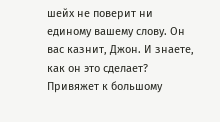шейх не поверит ни единому вашему слову. Он вас казнит, Джон. И знаете, как он это сделает? Привяжет к большому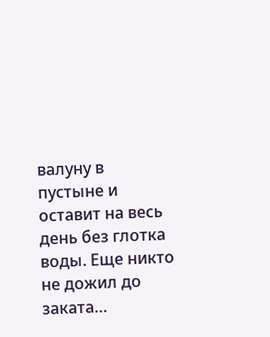валуну в пустыне и оставит на весь день без глотка воды. Еще никто не дожил до заката…